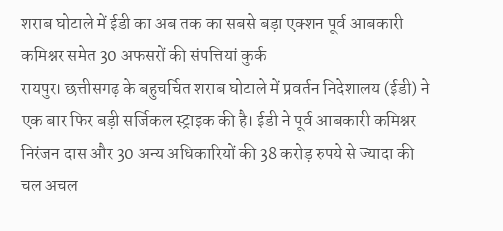शराब घोटाले में ईडी का अब तक का सबसे बड़ा एक्शन पूर्व आबकारी कमिश्नर समेत 30 अफसरों की संपत्तियां कुर्क
रायपुर। छत्तीसगढ़ के बहुचर्चित शराब घोटाले में प्रवर्तन निदेशालय (ईडी) ने एक बार फिर बड़ी सर्जिकल स्ट्राइक की है। ईडी ने पूर्व आबकारी कमिश्नर निरंजन दास और 30 अन्य अधिकारियों की 38 करोड़ रुपये से ज्यादा की चल अचल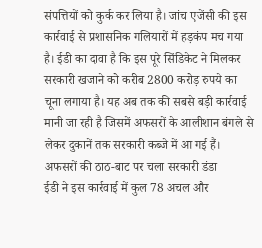संपत्तियों को कुर्क कर लिया है। जांच एजेंसी की इस कार्रवाई से प्रशासनिक गलियारों में हड़कंप मच गया है। ईडी का दावा है कि इस पूरे सिंडिकेट ने मिलकर सरकारी खजाने को करीब 2800 करोड़ रुपये का चूना लगाया है। यह अब तक की सबसे बड़ी कार्रवाई मानी जा रही है जिसमें अफसरों के आलीशान बंगले से लेकर दुकानें तक सरकारी कब्जे में आ गई हैं।
अफसरों की ठाठ-बाट पर चला सरकारी डंडा
ईडी ने इस कार्रवाई में कुल 78 अचल और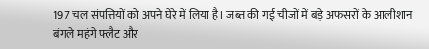197 चल संपत्तियों को अपने घेरे में लिया है। जब्त की गई चीजों में बड़े अफसरों के आलीशान बंगले महंगे फ्लैट और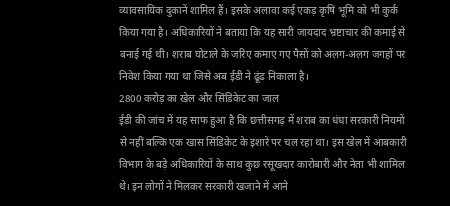व्यावसायिक दुकानें शामिल हैं। इसके अलावा कई एकड़ कृषि भूमि को भी कुर्क किया गया है। अधिकारियों ने बताया कि यह सारी जायदाद भ्रष्टाचार की कमाई से बनाई गई थी। शराब घोटाले के जरिए कमाए गए पैसों को अलग-अलग जगहों पर निवेश किया गया था जिसे अब ईडी ने ढूंढ निकाला है।
2800 करोड़ का खेल और सिंडिकेट का जाल
ईडी की जांच में यह साफ हुआ है कि छत्तीसगढ़ में शराब का धंधा सरकारी नियमों से नहीं बल्कि एक खास सिंडिकेट के इशारे पर चल रहा था। इस खेल में आबकारी विभाग के बड़े अधिकारियों के साथ कुछ रसूखदार कारोबारी और नेता भी शामिल थे। इन लोगों ने मिलकर सरकारी खजाने में आने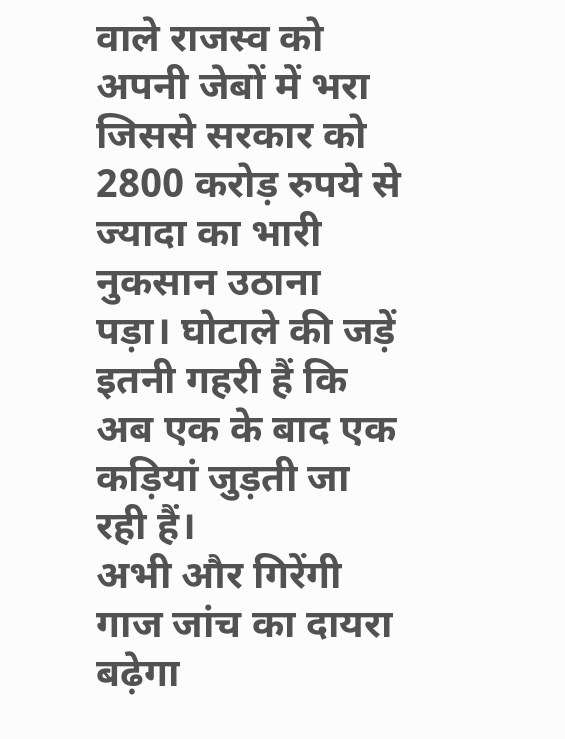वाले राजस्व को अपनी जेबों में भरा जिससे सरकार को 2800 करोड़ रुपये से ज्यादा का भारी नुकसान उठाना पड़ा। घोटाले की जड़ें इतनी गहरी हैं कि अब एक के बाद एक कड़ियां जुड़ती जा रही हैं।
अभी और गिरेंगी गाज जांच का दायरा बढ़ेगा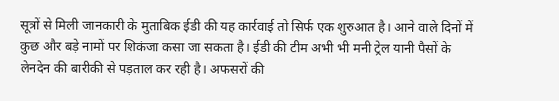सूत्रों से मिली जानकारी के मुताबिक ईडी की यह कार्रवाई तो सिर्फ एक शुरुआत है। आने वाले दिनों में कुछ और बड़े नामों पर शिकंजा कसा जा सकता है। ईडी की टीम अभी भी मनी ट्रेल यानी पैसों के लेनदेन की बारीकी से पड़ताल कर रही है। अफसरों की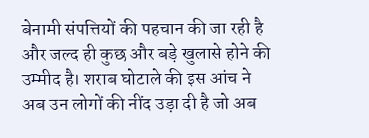बेनामी संपत्तियों की पहचान की जा रही है और जल्द ही कुछ और बड़े खुलासे होने की उम्मीद है। शराब घोटाले की इस आंच ने अब उन लोगों की नींद उड़ा दी है जो अब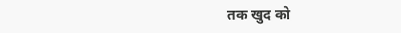तक खुद को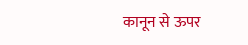कानून से ऊपर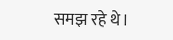समझ रहे थे।